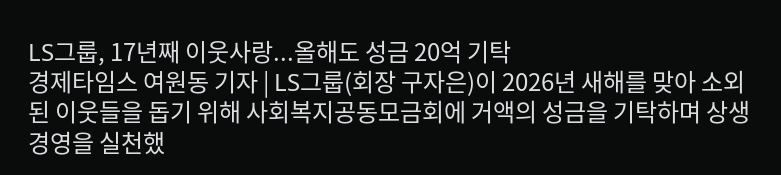LS그룹, 17년째 이웃사랑...올해도 성금 20억 기탁
경제타임스 여원동 기자 | LS그룹(회장 구자은)이 2026년 새해를 맞아 소외된 이웃들을 돕기 위해 사회복지공동모금회에 거액의 성금을 기탁하며 상생 경영을 실천했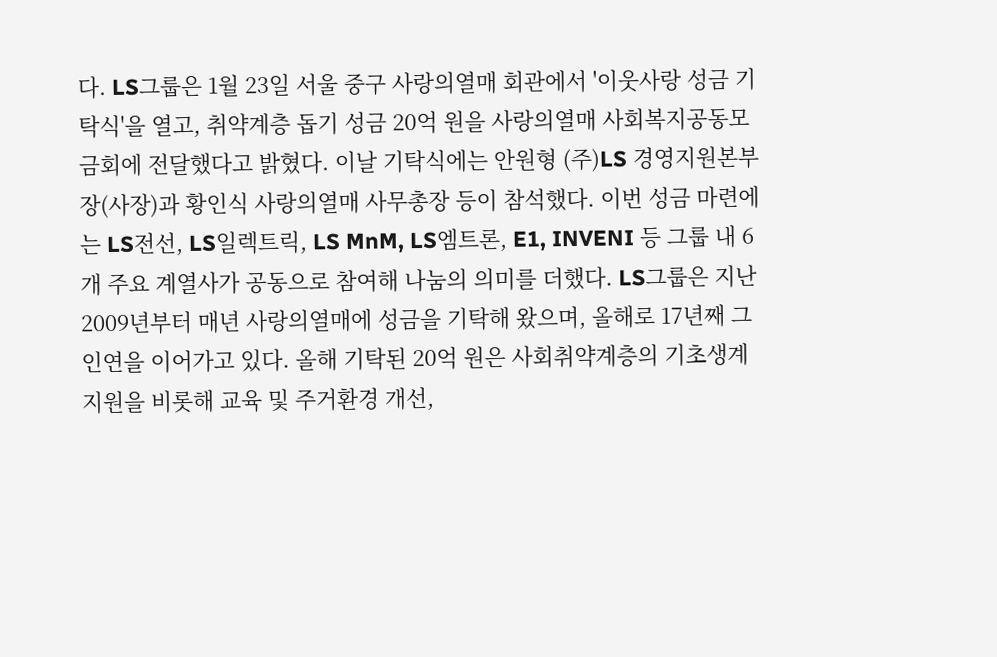다. LS그룹은 1월 23일 서울 중구 사랑의열매 회관에서 '이웃사랑 성금 기탁식'을 열고, 취약계층 돕기 성금 20억 원을 사랑의열매 사회복지공동모금회에 전달했다고 밝혔다. 이날 기탁식에는 안원형 (주)LS 경영지원본부장(사장)과 황인식 사랑의열매 사무총장 등이 참석했다. 이번 성금 마련에는 LS전선, LS일렉트릭, LS MnM, LS엠트론, E1, INVENI 등 그룹 내 6개 주요 계열사가 공동으로 참여해 나눔의 의미를 더했다. LS그룹은 지난 2009년부터 매년 사랑의열매에 성금을 기탁해 왔으며, 올해로 17년째 그 인연을 이어가고 있다. 올해 기탁된 20억 원은 사회취약계층의 기초생계 지원을 비롯해 교육 및 주거환경 개선,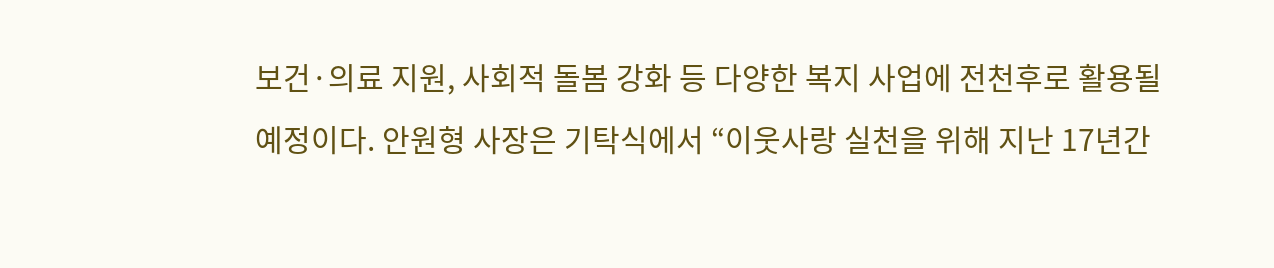보건·의료 지원, 사회적 돌봄 강화 등 다양한 복지 사업에 전천후로 활용될 예정이다. 안원형 사장은 기탁식에서 “이웃사랑 실천을 위해 지난 17년간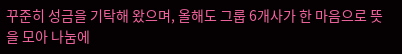꾸준히 성금을 기탁해 왔으며, 올해도 그룹 6개사가 한 마음으로 뜻을 모아 나눔에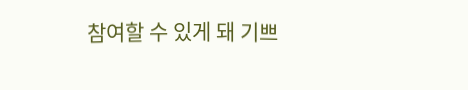참여할 수 있게 돼 기쁘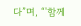다”며, “'함께